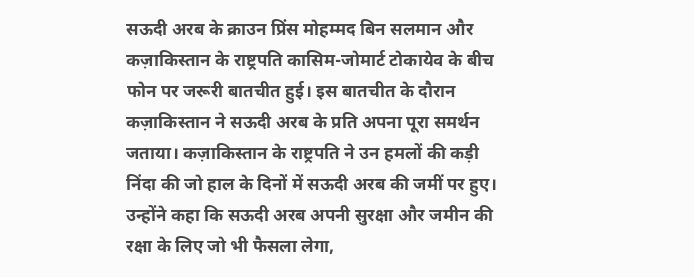सऊदी अरब के क्राउन प्रिंस मोहम्मद बिन सलमान और कज़ाकिस्तान के राष्ट्रपति कासिम-जोमार्ट टोकायेव के बीच फोन पर जरूरी बातचीत हुई। इस बातचीत के दौरान कज़ाकिस्तान ने सऊदी अरब के प्रति अपना पूरा समर्थन जताया। कज़ाकिस्तान के राष्ट्रपति ने उन हमलों की कड़ी निंदा की जो हाल के दिनों में सऊदी अरब की जमीं पर हुए। उन्होंने कहा कि सऊदी अरब अपनी सुरक्षा और जमीन की रक्षा के लिए जो भी फैसला लेगा,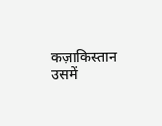कज़ाकिस्तान उसमें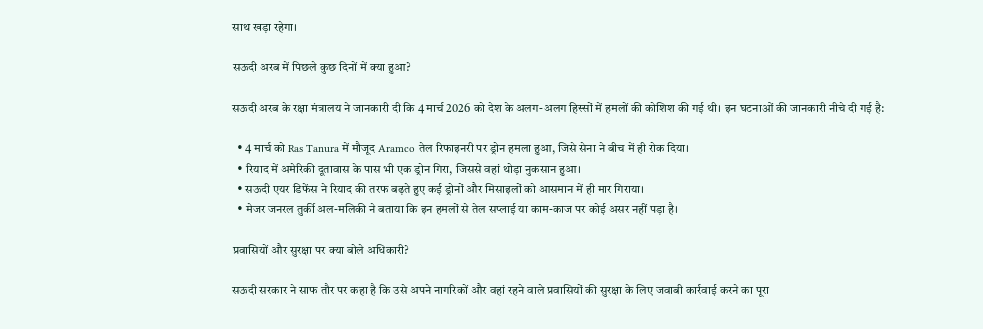साथ खड़ा रहेगा।

सऊदी अरब में पिछले कुछ दिनों में क्या हुआ?

सऊदी अरब के रक्षा मंत्रालय ने जानकारी दी कि 4 मार्च 2026 को देश के अलग-अलग हिस्सों में हमलों की कोशिश की गई थी। इन घटनाओं की जानकारी नीचे दी गई है:

  • 4 मार्च को Ras Tanura में मौजूद Aramco तेल रिफाइनरी पर ड्रोन हमला हुआ, जिसे सेना ने बीच में ही रोक दिया।
  • रियाद में अमेरिकी दूतावास के पास भी एक ड्रोन गिरा, जिससे वहां थोड़ा नुकसान हुआ।
  • सऊदी एयर डिफेंस ने रियाद की तरफ बढ़ते हुए कई ड्रोनों और मिसाइलों को आसमान में ही मार गिराया।
  • मेजर जनरल तुर्की अल-मलिकी ने बताया कि इन हमलों से तेल सप्लाई या काम-काज पर कोई असर नहीं पड़ा है।

प्रवासियों और सुरक्षा पर क्या बोले अधिकारी?

सऊदी सरकार ने साफ तौर पर कहा है कि उसे अपने नागरिकों और वहां रहने वाले प्रवासियों की सुरक्षा के लिए जवाबी कार्रवाई करने का पूरा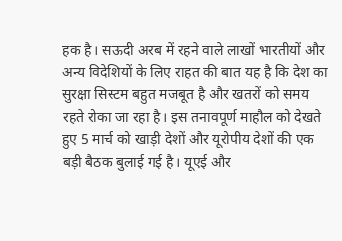हक है। सऊदी अरब में रहने वाले लाखों भारतीयों और अन्य विदेशियों के लिए राहत की बात यह है कि देश का सुरक्षा सिस्टम बहुत मजबूत है और खतरों को समय रहते रोका जा रहा है। इस तनावपूर्ण माहौल को देखते हुए 5 मार्च को खाड़ी देशों और यूरोपीय देशों की एक बड़ी बैठक बुलाई गई है। यूएई और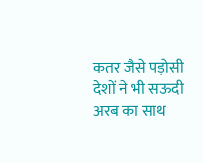कतर जैसे पड़ोसी देशों ने भी सऊदी अरब का साथ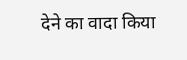देने का वादा किया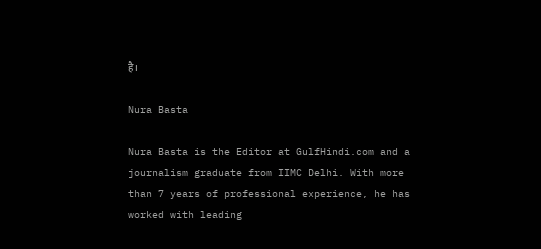है।

Nura Basta

Nura Basta is the Editor at GulfHindi.com and a journalism graduate from IIMC Delhi. With more than 7 years of professional experience, he has worked with leading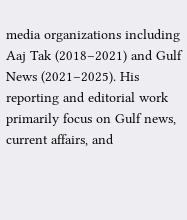media organizations including Aaj Tak (2018–2021) and Gulf News (2021–2025). His reporting and editorial work primarily focus on Gulf news, current affairs, and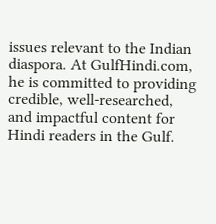issues relevant to the Indian diaspora. At GulfHindi.com, he is committed to providing credible, well-researched, and impactful content for Hindi readers in the Gulf.